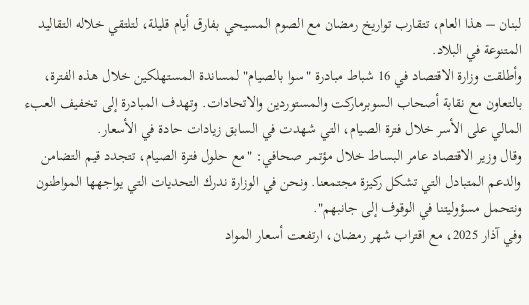لبنان – هذا العام، تتقارب تواريخ رمضان مع الصوم المسيحي بفارق أيام قليلة، لتلتقي خلاله التقاليد المتنوعة في البلاد.
وأطلقت وزارة الاقتصاد في 16 شباط مبادرة "سوا بالصيام" لمساندة المستهلكين خلال هذه الفترة، بالتعاون مع نقابة أصحاب السوبرماركت والمستوردين والاتحادات. وتهدف المبادرة إلى تخفيف العبء المالي على الأسر خلال فترة الصيام، التي شهدت في السابق زيادات حادة في الأسعار.
وقال وزير الاقتصاد عامر البساط خلال مؤتمر صحافي: "مع حلول فترة الصيام، تتجدد قيم التضامن والدعم المتبادل التي تشكل ركيزة مجتمعنا. ونحن في الوزارة ندرك التحديات التي يواجهها المواطنون ونتحمل مسؤوليتنا في الوقوف إلى جانبهم".
وفي آذار 2025، مع اقتراب شهر رمضان، ارتفعت أسعار المواد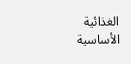الغذائية الأساسية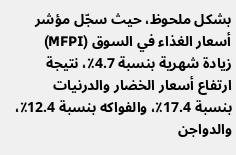بشكل ملحوظ، حيث سجّل مؤشر أسعار الغذاء في السوق (MFPI) زيادة شهرية بنسبة 4.7٪، نتيجة ارتفاع أسعار الخضار والدرنيات بنسبة 17.4٪، والفواكه بنسبة 12.4٪، والدواجن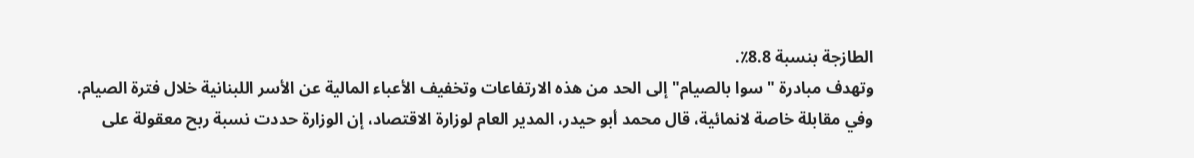الطازجة بنسبة 8.8٪.
وتهدف مبادرة "سوا بالصيام" إلى الحد من هذه الارتفاعات وتخفيف الأعباء المالية عن الأسر اللبنانية خلال فترة الصيام.
وفي مقابلة خاصة لانمائية، قال محمد أبو حيدر، المدير العام لوزارة الاقتصاد، إن الوزارة حددت نسبة ربح معقولة على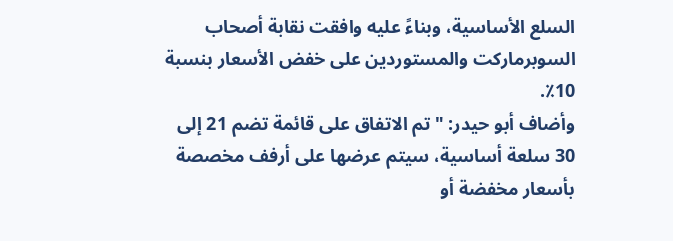السلع الأساسية، وبناءً عليه وافقت نقابة أصحاب السوبرماركت والمستوردين على خفض الأسعار بنسبة 10٪.
وأضاف أبو حيدر: "تم الاتفاق على قائمة تضم 21 إلى 30 سلعة أساسية، سيتم عرضها على أرفف مخصصة بأسعار مخفضة أو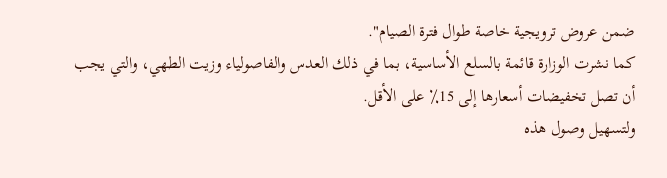ضمن عروض ترويجية خاصة طوال فترة الصيام".
كما نشرت الوزارة قائمة بالسلع الأساسية، بما في ذلك العدس والفاصولياء وزيت الطهي، والتي يجب أن تصل تخفيضات أسعارها إلى 15٪ على الأقل.
ولتسهيل وصول هذه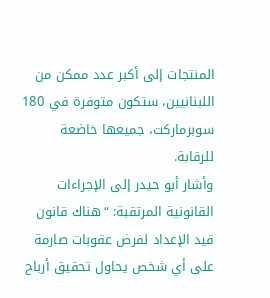المنتجات إلى أكبر عدد ممكن من اللبنانيين، ستكون متوفرة في 180 سوبرماركت، جميعها خاضعة للرقابة.
وأشار أبو حيدر إلى الإجراءات القانونية المرتقبة: “هناك قانون قيد الإعداد لفرض عقوبات صارمة على أي شخص يحاول تحقيق أرباح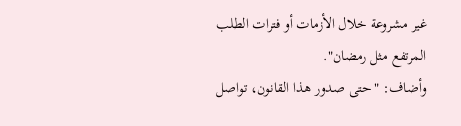غير مشروعة خلال الأزمات أو فترات الطلب المرتفع مثل رمضان".
وأضاف: "حتى صدور هذا القانون، تواصل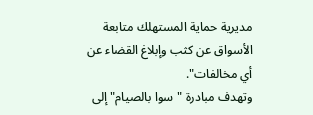مديرية حماية المستهلك متابعة الأسواق عن كثب وإبلاغ القضاء عن أي مخالفات".
وتهدف مبادرة "سوا بالصيام" إلى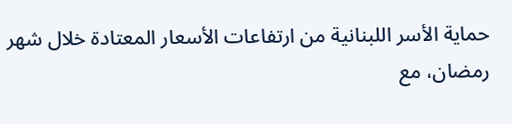حماية الأسر اللبنانية من ارتفاعات الأسعار المعتادة خلال شهر رمضان، مع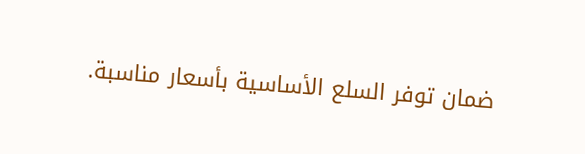ضمان توفر السلع الأساسية بأسعار مناسبة.